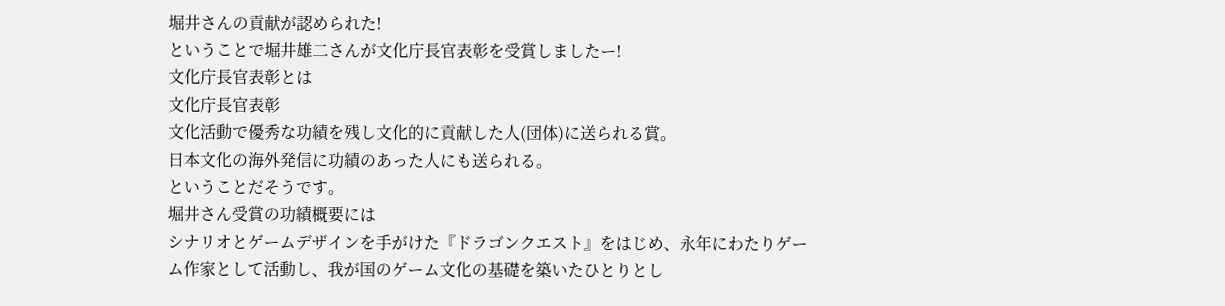堀井さんの貢献が認められた!
ということで堀井雄二さんが文化庁長官表彰を受賞しましたー!
文化庁長官表彰とは
文化庁長官表彰
文化活動で優秀な功績を残し文化的に貢献した人(団体)に送られる賞。
日本文化の海外発信に功績のあった人にも送られる。
ということだそうです。
堀井さん受賞の功績概要には
シナリオとゲームデザインを手がけた『ドラゴンクエスト』をはじめ、永年にわたりゲーム作家として活動し、我が国のゲーム文化の基礎を築いたひとりとし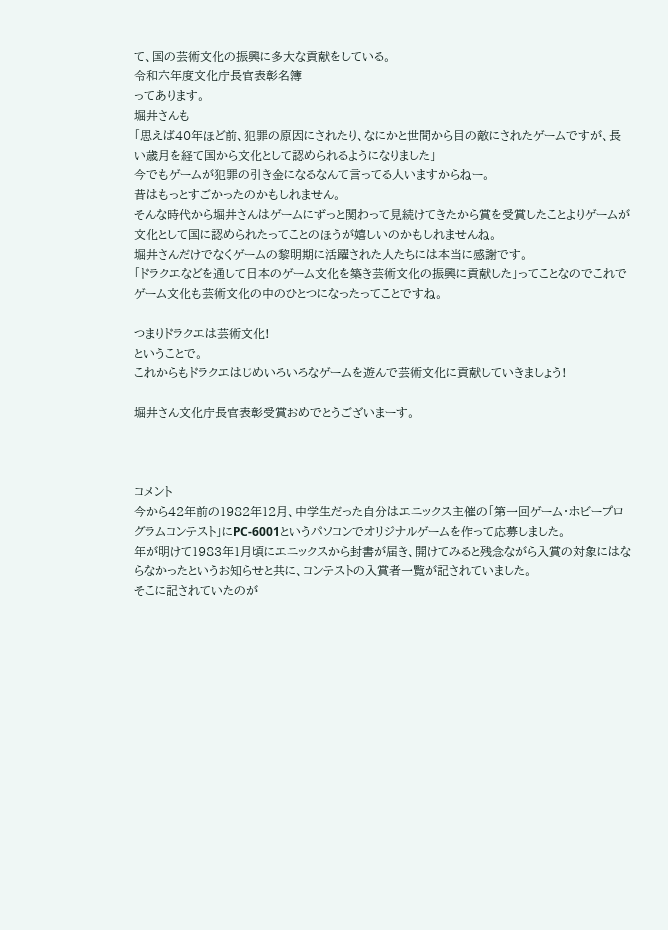て、国の芸術文化の振興に多大な貢献をしている。
令和六年度文化庁長官表彰名簿
ってあります。
堀井さんも
「思えば40年ほど前、犯罪の原因にされたり、なにかと世間から目の敵にされたゲームですが、長い歳月を経て国から文化として認められるようになりました」
今でもゲームが犯罪の引き金になるなんて言ってる人いますからねー。
昔はもっとすごかったのかもしれません。
そんな時代から堀井さんはゲームにずっと関わって見続けてきたから賞を受賞したことよりゲームが文化として国に認められたってことのほうが嬉しいのかもしれませんね。
堀井さんだけでなくゲームの黎明期に活躍された人たちには本当に感謝です。
「ドラクエなどを通して日本のゲーム文化を築き芸術文化の振興に貢献した」ってことなのでこれでゲーム文化も芸術文化の中のひとつになったってことですね。

つまりドラクエは芸術文化!
ということで。
これからもドラクエはじめいろいろなゲームを遊んで芸術文化に貢献していきましょう!

堀井さん文化庁長官表彰受賞おめでとうございまーす。



コメント
今から42年前の1982年12月、中学生だった自分はエニックス主催の「第一回ゲーム・ホビープログラムコンテスト」にPC-6001というパソコンでオリジナルゲームを作って応募しました。
年が明けて1983年1月頃にエニックスから封書が届き、開けてみると残念ながら入賞の対象にはならなかったというお知らせと共に、コンテストの入賞者一覧が記されていました。
そこに記されていたのが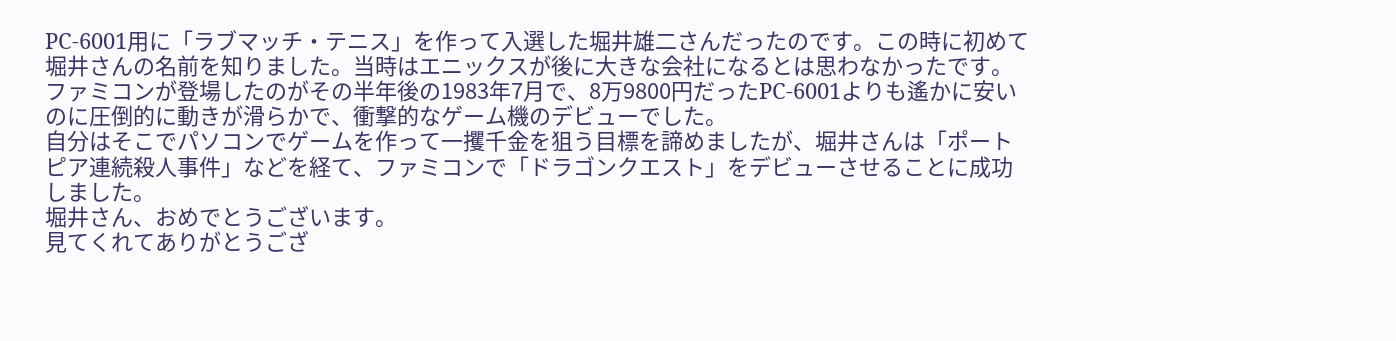PC-6001用に「ラブマッチ・テニス」を作って入選した堀井雄二さんだったのです。この時に初めて堀井さんの名前を知りました。当時はエニックスが後に大きな会社になるとは思わなかったです。
ファミコンが登場したのがその半年後の1983年7月で、8万9800円だったPC-6001よりも遙かに安いのに圧倒的に動きが滑らかで、衝撃的なゲーム機のデビューでした。
自分はそこでパソコンでゲームを作って一攫千金を狙う目標を諦めましたが、堀井さんは「ポートピア連続殺人事件」などを経て、ファミコンで「ドラゴンクエスト」をデビューさせることに成功しました。
堀井さん、おめでとうございます。
見てくれてありがとうござ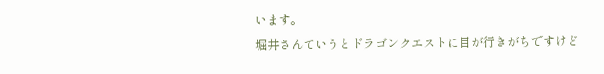います。
堀井さんていうとドラゴンクエストに目が行きがちですけど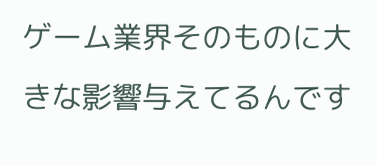ゲーム業界そのものに大きな影響与えてるんです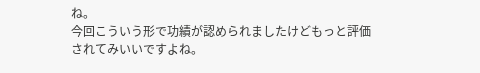ね。
今回こういう形で功績が認められましたけどもっと評価されてみいいですよね。